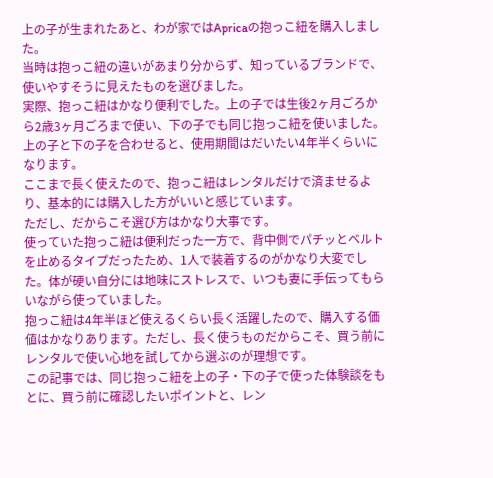上の子が生まれたあと、わが家ではApricaの抱っこ紐を購入しました。
当時は抱っこ紐の違いがあまり分からず、知っているブランドで、使いやすそうに見えたものを選びました。
実際、抱っこ紐はかなり便利でした。上の子では生後2ヶ月ごろから2歳3ヶ月ごろまで使い、下の子でも同じ抱っこ紐を使いました。
上の子と下の子を合わせると、使用期間はだいたい4年半くらいになります。
ここまで長く使えたので、抱っこ紐はレンタルだけで済ませるより、基本的には購入した方がいいと感じています。
ただし、だからこそ選び方はかなり大事です。
使っていた抱っこ紐は便利だった一方で、背中側でパチッとベルトを止めるタイプだったため、1人で装着するのがかなり大変でした。体が硬い自分には地味にストレスで、いつも妻に手伝ってもらいながら使っていました。
抱っこ紐は4年半ほど使えるくらい長く活躍したので、購入する価値はかなりあります。ただし、長く使うものだからこそ、買う前にレンタルで使い心地を試してから選ぶのが理想です。
この記事では、同じ抱っこ紐を上の子・下の子で使った体験談をもとに、買う前に確認したいポイントと、レン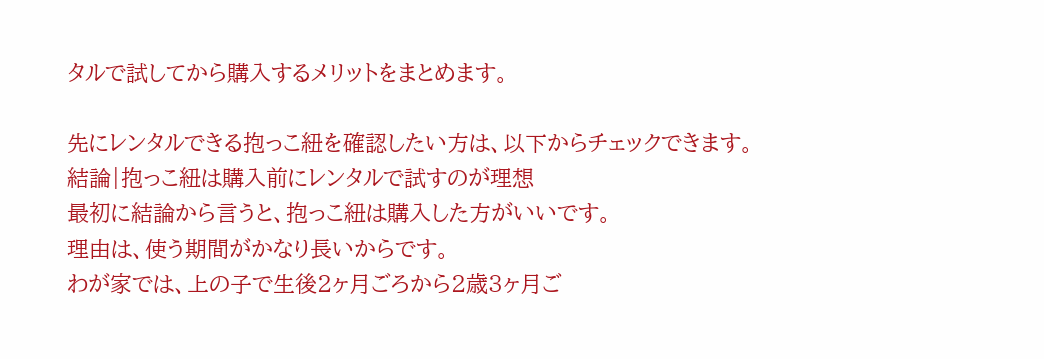タルで試してから購入するメリットをまとめます。

先にレンタルできる抱っこ紐を確認したい方は、以下からチェックできます。
結論|抱っこ紐は購入前にレンタルで試すのが理想
最初に結論から言うと、抱っこ紐は購入した方がいいです。
理由は、使う期間がかなり長いからです。
わが家では、上の子で生後2ヶ月ごろから2歳3ヶ月ご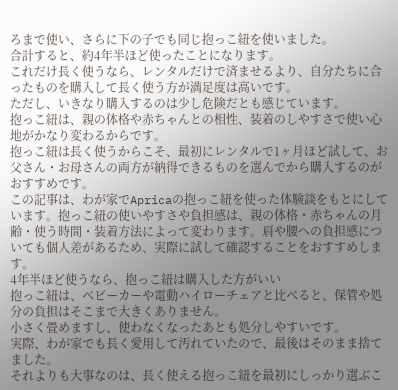ろまで使い、さらに下の子でも同じ抱っこ紐を使いました。
合計すると、約4年半ほど使ったことになります。
これだけ長く使うなら、レンタルだけで済ませるより、自分たちに合ったものを購入して長く使う方が満足度は高いです。
ただし、いきなり購入するのは少し危険だとも感じています。
抱っこ紐は、親の体格や赤ちゃんとの相性、装着のしやすさで使い心地がかなり変わるからです。
抱っこ紐は長く使うからこそ、最初にレンタルで1ヶ月ほど試して、お父さん・お母さんの両方が納得できるものを選んでから購入するのがおすすめです。
この記事は、わが家でApricaの抱っこ紐を使った体験談をもとにしています。抱っこ紐の使いやすさや負担感は、親の体格・赤ちゃんの月齢・使う時間・装着方法によって変わります。肩や腰への負担感についても個人差があるため、実際に試して確認することをおすすめします。
4年半ほど使うなら、抱っこ紐は購入した方がいい
抱っこ紐は、ベビーカーや電動ハイローチェアと比べると、保管や処分の負担はそこまで大きくありません。
小さく畳めますし、使わなくなったあとも処分しやすいです。
実際、わが家でも長く愛用して汚れていたので、最後はそのまま捨てました。
それよりも大事なのは、長く使える抱っこ紐を最初にしっかり選ぶこ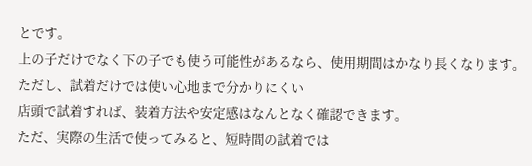とです。
上の子だけでなく下の子でも使う可能性があるなら、使用期間はかなり長くなります。
ただし、試着だけでは使い心地まで分かりにくい
店頭で試着すれば、装着方法や安定感はなんとなく確認できます。
ただ、実際の生活で使ってみると、短時間の試着では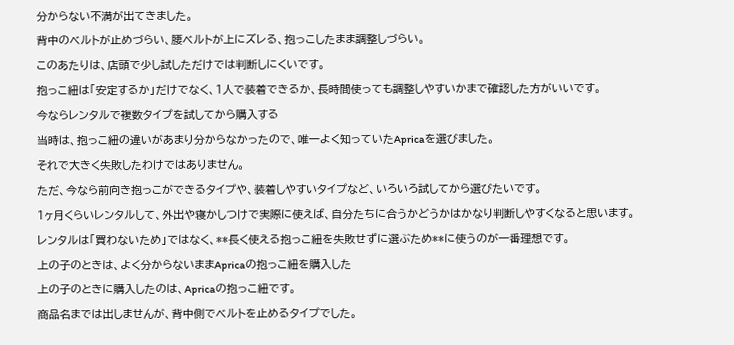分からない不満が出てきました。
背中のベルトが止めづらい、腰ベルトが上にズレる、抱っこしたまま調整しづらい。
このあたりは、店頭で少し試しただけでは判断しにくいです。
抱っこ紐は「安定するか」だけでなく、1人で装着できるか、長時間使っても調整しやすいかまで確認した方がいいです。
今ならレンタルで複数タイプを試してから購入する
当時は、抱っこ紐の違いがあまり分からなかったので、唯一よく知っていたApricaを選びました。
それで大きく失敗したわけではありません。
ただ、今なら前向き抱っこができるタイプや、装着しやすいタイプなど、いろいろ試してから選びたいです。
1ヶ月くらいレンタルして、外出や寝かしつけで実際に使えば、自分たちに合うかどうかはかなり判断しやすくなると思います。
レンタルは「買わないため」ではなく、**長く使える抱っこ紐を失敗せずに選ぶため**に使うのが一番理想です。
上の子のときは、よく分からないままApricaの抱っこ紐を購入した
上の子のときに購入したのは、Apricaの抱っこ紐です。
商品名までは出しませんが、背中側でベルトを止めるタイプでした。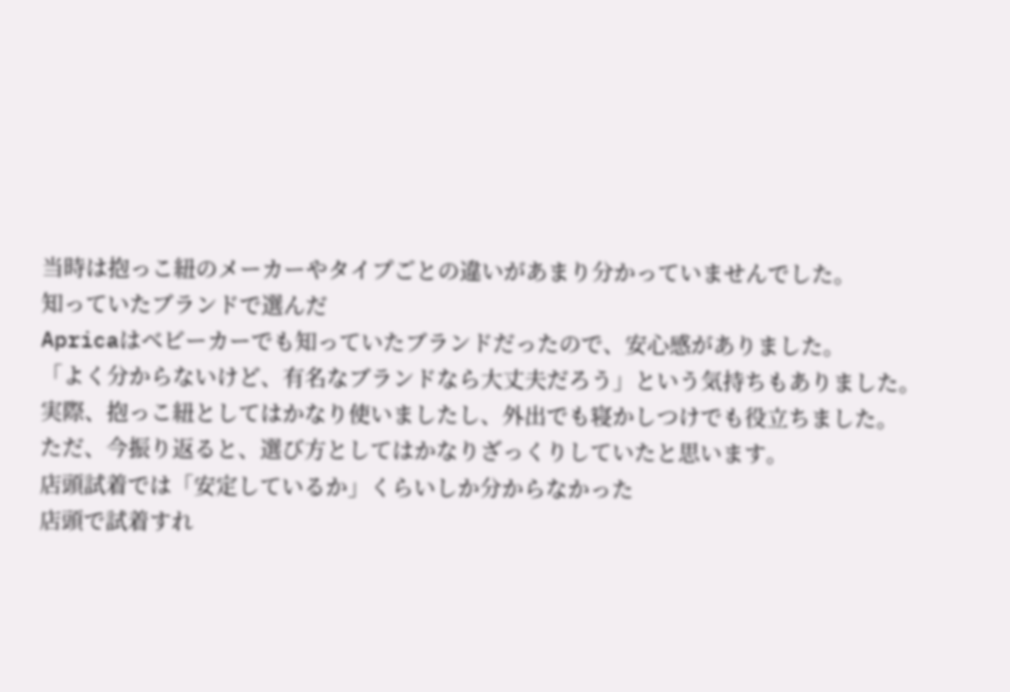当時は抱っこ紐のメーカーやタイプごとの違いがあまり分かっていませんでした。
知っていたブランドで選んだ
Apricaはベビーカーでも知っていたブランドだったので、安心感がありました。
「よく分からないけど、有名なブランドなら大丈夫だろう」という気持ちもありました。
実際、抱っこ紐としてはかなり使いましたし、外出でも寝かしつけでも役立ちました。
ただ、今振り返ると、選び方としてはかなりざっくりしていたと思います。
店頭試着では「安定しているか」くらいしか分からなかった
店頭で試着すれ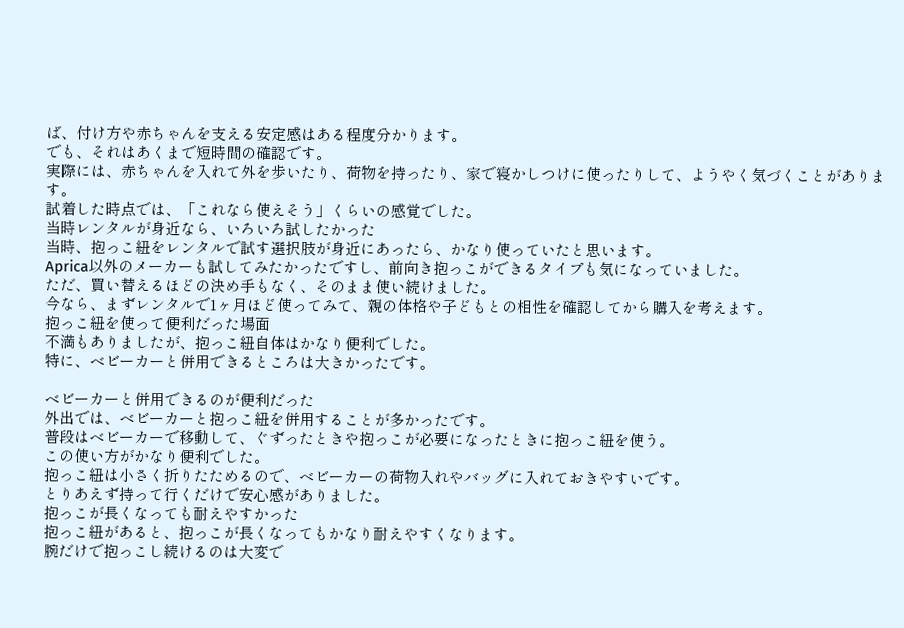ば、付け方や赤ちゃんを支える安定感はある程度分かります。
でも、それはあくまで短時間の確認です。
実際には、赤ちゃんを入れて外を歩いたり、荷物を持ったり、家で寝かしつけに使ったりして、ようやく気づくことがあります。
試着した時点では、「これなら使えそう」くらいの感覚でした。
当時レンタルが身近なら、いろいろ試したかった
当時、抱っこ紐をレンタルで試す選択肢が身近にあったら、かなり使っていたと思います。
Aprica以外のメーカーも試してみたかったですし、前向き抱っこができるタイプも気になっていました。
ただ、買い替えるほどの決め手もなく、そのまま使い続けました。
今なら、まずレンタルで1ヶ月ほど使ってみて、親の体格や子どもとの相性を確認してから購入を考えます。
抱っこ紐を使って便利だった場面
不満もありましたが、抱っこ紐自体はかなり便利でした。
特に、ベビーカーと併用できるところは大きかったです。

ベビーカーと併用できるのが便利だった
外出では、ベビーカーと抱っこ紐を併用することが多かったです。
普段はベビーカーで移動して、ぐずったときや抱っこが必要になったときに抱っこ紐を使う。
この使い方がかなり便利でした。
抱っこ紐は小さく折りたためるので、ベビーカーの荷物入れやバッグに入れておきやすいです。
とりあえず持って行くだけで安心感がありました。
抱っこが長くなっても耐えやすかった
抱っこ紐があると、抱っこが長くなってもかなり耐えやすくなります。
腕だけで抱っこし続けるのは大変で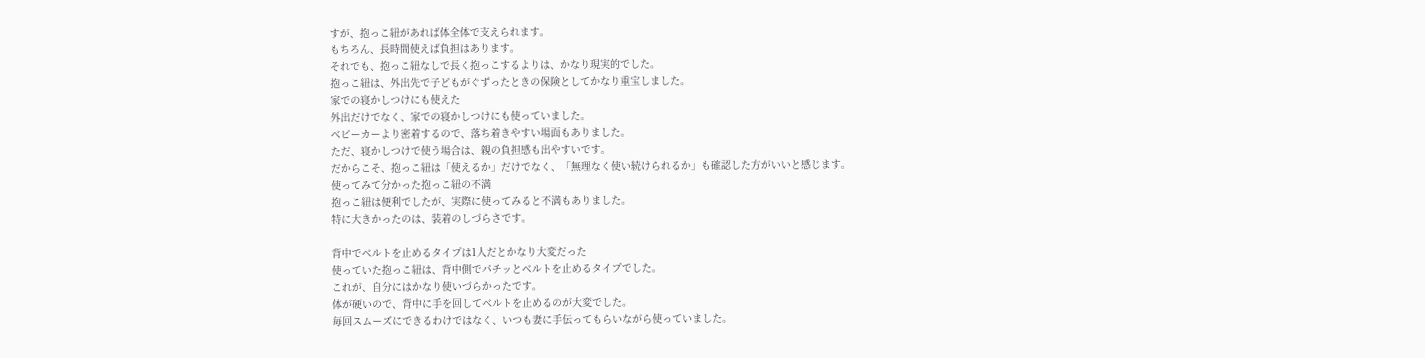すが、抱っこ紐があれば体全体で支えられます。
もちろん、長時間使えば負担はあります。
それでも、抱っこ紐なしで長く抱っこするよりは、かなり現実的でした。
抱っこ紐は、外出先で子どもがぐずったときの保険としてかなり重宝しました。
家での寝かしつけにも使えた
外出だけでなく、家での寝かしつけにも使っていました。
ベビーカーより密着するので、落ち着きやすい場面もありました。
ただ、寝かしつけで使う場合は、親の負担感も出やすいです。
だからこそ、抱っこ紐は「使えるか」だけでなく、「無理なく使い続けられるか」も確認した方がいいと感じます。
使ってみて分かった抱っこ紐の不満
抱っこ紐は便利でしたが、実際に使ってみると不満もありました。
特に大きかったのは、装着のしづらさです。

背中でベルトを止めるタイプは1人だとかなり大変だった
使っていた抱っこ紐は、背中側でパチッとベルトを止めるタイプでした。
これが、自分にはかなり使いづらかったです。
体が硬いので、背中に手を回してベルトを止めるのが大変でした。
毎回スムーズにできるわけではなく、いつも妻に手伝ってもらいながら使っていました。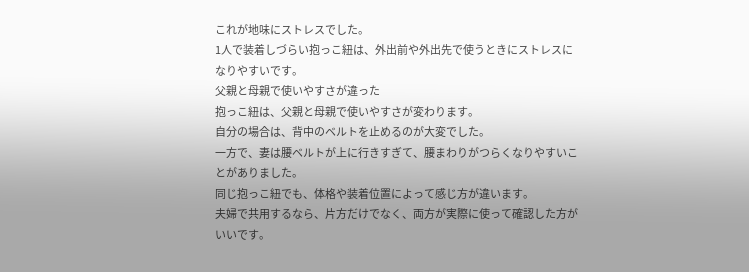これが地味にストレスでした。
1人で装着しづらい抱っこ紐は、外出前や外出先で使うときにストレスになりやすいです。
父親と母親で使いやすさが違った
抱っこ紐は、父親と母親で使いやすさが変わります。
自分の場合は、背中のベルトを止めるのが大変でした。
一方で、妻は腰ベルトが上に行きすぎて、腰まわりがつらくなりやすいことがありました。
同じ抱っこ紐でも、体格や装着位置によって感じ方が違います。
夫婦で共用するなら、片方だけでなく、両方が実際に使って確認した方がいいです。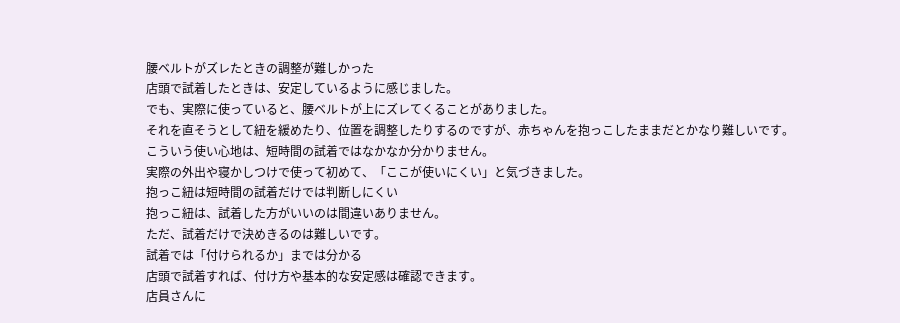腰ベルトがズレたときの調整が難しかった
店頭で試着したときは、安定しているように感じました。
でも、実際に使っていると、腰ベルトが上にズレてくることがありました。
それを直そうとして紐を緩めたり、位置を調整したりするのですが、赤ちゃんを抱っこしたままだとかなり難しいです。
こういう使い心地は、短時間の試着ではなかなか分かりません。
実際の外出や寝かしつけで使って初めて、「ここが使いにくい」と気づきました。
抱っこ紐は短時間の試着だけでは判断しにくい
抱っこ紐は、試着した方がいいのは間違いありません。
ただ、試着だけで決めきるのは難しいです。
試着では「付けられるか」までは分かる
店頭で試着すれば、付け方や基本的な安定感は確認できます。
店員さんに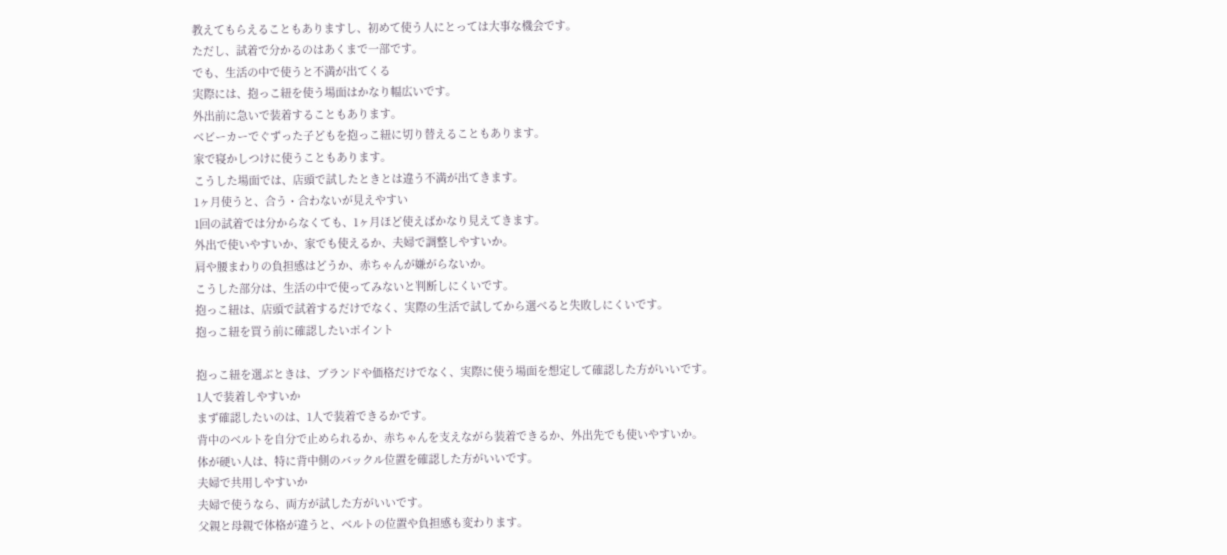教えてもらえることもありますし、初めて使う人にとっては大事な機会です。
ただし、試着で分かるのはあくまで一部です。
でも、生活の中で使うと不満が出てくる
実際には、抱っこ紐を使う場面はかなり幅広いです。
外出前に急いで装着することもあります。
ベビーカーでぐずった子どもを抱っこ紐に切り替えることもあります。
家で寝かしつけに使うこともあります。
こうした場面では、店頭で試したときとは違う不満が出てきます。
1ヶ月使うと、合う・合わないが見えやすい
1回の試着では分からなくても、1ヶ月ほど使えばかなり見えてきます。
外出で使いやすいか、家でも使えるか、夫婦で調整しやすいか。
肩や腰まわりの負担感はどうか、赤ちゃんが嫌がらないか。
こうした部分は、生活の中で使ってみないと判断しにくいです。
抱っこ紐は、店頭で試着するだけでなく、実際の生活で試してから選べると失敗しにくいです。
抱っこ紐を買う前に確認したいポイント

抱っこ紐を選ぶときは、ブランドや価格だけでなく、実際に使う場面を想定して確認した方がいいです。
1人で装着しやすいか
まず確認したいのは、1人で装着できるかです。
背中のベルトを自分で止められるか、赤ちゃんを支えながら装着できるか、外出先でも使いやすいか。
体が硬い人は、特に背中側のバックル位置を確認した方がいいです。
夫婦で共用しやすいか
夫婦で使うなら、両方が試した方がいいです。
父親と母親で体格が違うと、ベルトの位置や負担感も変わります。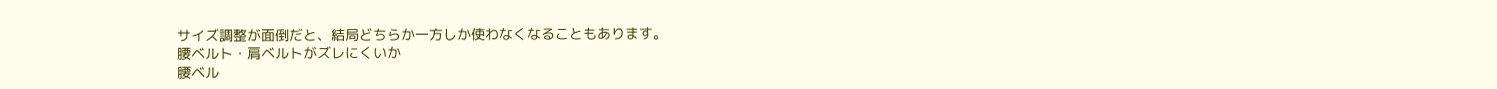サイズ調整が面倒だと、結局どちらか一方しか使わなくなることもあります。
腰ベルト・肩ベルトがズレにくいか
腰ベル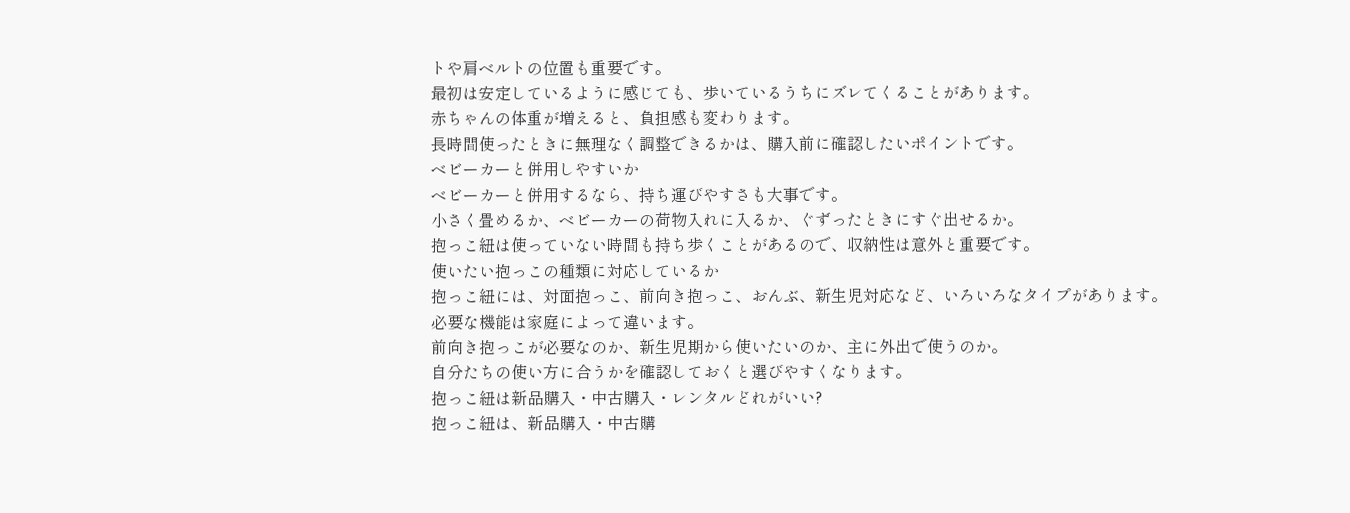トや肩ベルトの位置も重要です。
最初は安定しているように感じても、歩いているうちにズレてくることがあります。
赤ちゃんの体重が増えると、負担感も変わります。
長時間使ったときに無理なく調整できるかは、購入前に確認したいポイントです。
ベビーカーと併用しやすいか
ベビーカーと併用するなら、持ち運びやすさも大事です。
小さく畳めるか、ベビーカーの荷物入れに入るか、ぐずったときにすぐ出せるか。
抱っこ紐は使っていない時間も持ち歩くことがあるので、収納性は意外と重要です。
使いたい抱っこの種類に対応しているか
抱っこ紐には、対面抱っこ、前向き抱っこ、おんぶ、新生児対応など、いろいろなタイプがあります。
必要な機能は家庭によって違います。
前向き抱っこが必要なのか、新生児期から使いたいのか、主に外出で使うのか。
自分たちの使い方に合うかを確認しておくと選びやすくなります。
抱っこ紐は新品購入・中古購入・レンタルどれがいい?
抱っこ紐は、新品購入・中古購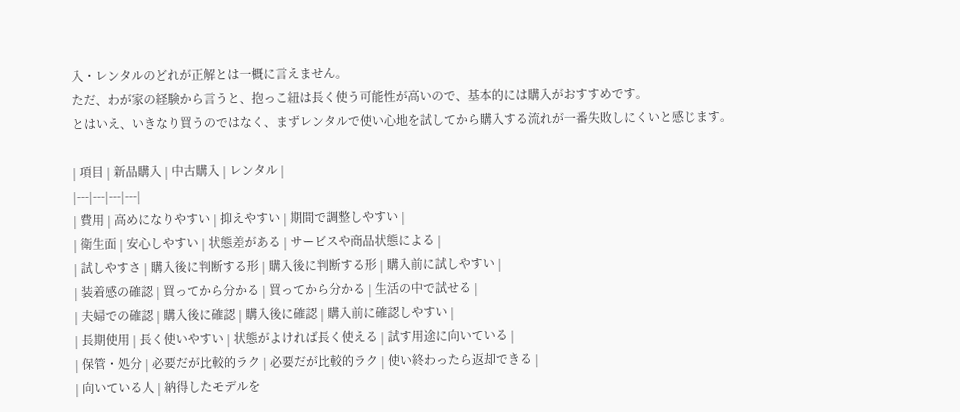入・レンタルのどれが正解とは一概に言えません。
ただ、わが家の経験から言うと、抱っこ紐は長く使う可能性が高いので、基本的には購入がおすすめです。
とはいえ、いきなり買うのではなく、まずレンタルで使い心地を試してから購入する流れが一番失敗しにくいと感じます。

| 項目 | 新品購入 | 中古購入 | レンタル |
|---|---|---|---|
| 費用 | 高めになりやすい | 抑えやすい | 期間で調整しやすい |
| 衛生面 | 安心しやすい | 状態差がある | サービスや商品状態による |
| 試しやすさ | 購入後に判断する形 | 購入後に判断する形 | 購入前に試しやすい |
| 装着感の確認 | 買ってから分かる | 買ってから分かる | 生活の中で試せる |
| 夫婦での確認 | 購入後に確認 | 購入後に確認 | 購入前に確認しやすい |
| 長期使用 | 長く使いやすい | 状態がよければ長く使える | 試す用途に向いている |
| 保管・処分 | 必要だが比較的ラク | 必要だが比較的ラク | 使い終わったら返却できる |
| 向いている人 | 納得したモデルを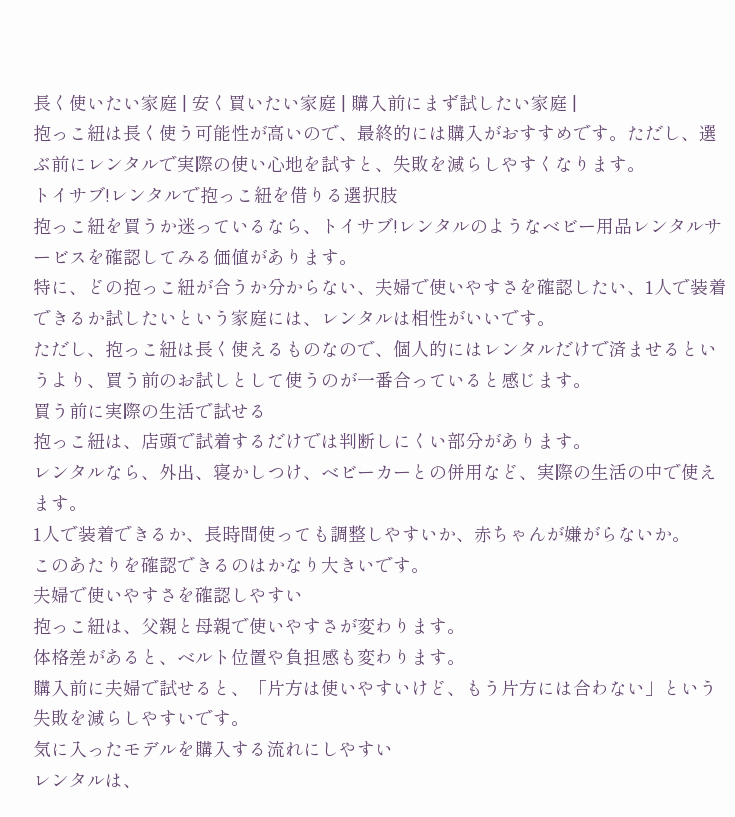長く使いたい家庭 | 安く買いたい家庭 | 購入前にまず試したい家庭 |
抱っこ紐は長く使う可能性が高いので、最終的には購入がおすすめです。ただし、選ぶ前にレンタルで実際の使い心地を試すと、失敗を減らしやすくなります。
トイサブ!レンタルで抱っこ紐を借りる選択肢
抱っこ紐を買うか迷っているなら、トイサブ!レンタルのようなベビー用品レンタルサービスを確認してみる価値があります。
特に、どの抱っこ紐が合うか分からない、夫婦で使いやすさを確認したい、1人で装着できるか試したいという家庭には、レンタルは相性がいいです。
ただし、抱っこ紐は長く使えるものなので、個人的にはレンタルだけで済ませるというより、買う前のお試しとして使うのが一番合っていると感じます。
買う前に実際の生活で試せる
抱っこ紐は、店頭で試着するだけでは判断しにくい部分があります。
レンタルなら、外出、寝かしつけ、ベビーカーとの併用など、実際の生活の中で使えます。
1人で装着できるか、長時間使っても調整しやすいか、赤ちゃんが嫌がらないか。
このあたりを確認できるのはかなり大きいです。
夫婦で使いやすさを確認しやすい
抱っこ紐は、父親と母親で使いやすさが変わります。
体格差があると、ベルト位置や負担感も変わります。
購入前に夫婦で試せると、「片方は使いやすいけど、もう片方には合わない」という失敗を減らしやすいです。
気に入ったモデルを購入する流れにしやすい
レンタルは、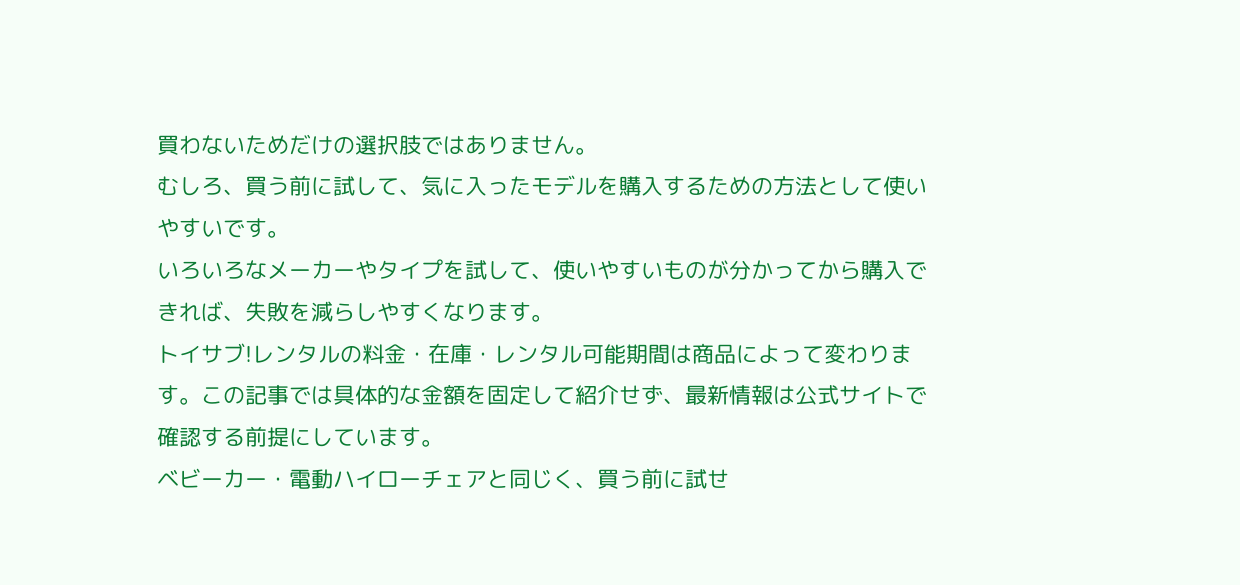買わないためだけの選択肢ではありません。
むしろ、買う前に試して、気に入ったモデルを購入するための方法として使いやすいです。
いろいろなメーカーやタイプを試して、使いやすいものが分かってから購入できれば、失敗を減らしやすくなります。
トイサブ!レンタルの料金・在庫・レンタル可能期間は商品によって変わります。この記事では具体的な金額を固定して紹介せず、最新情報は公式サイトで確認する前提にしています。
ベビーカー・電動ハイローチェアと同じく、買う前に試せ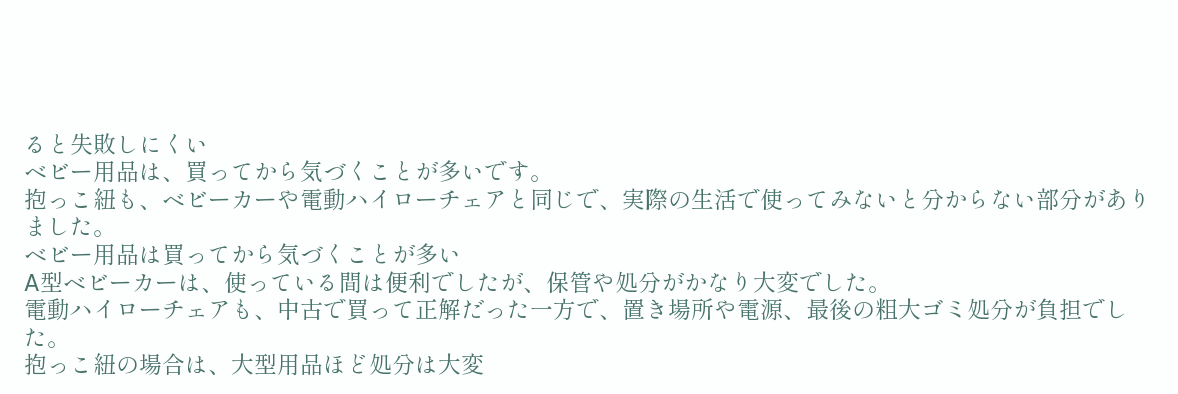ると失敗しにくい
ベビー用品は、買ってから気づくことが多いです。
抱っこ紐も、ベビーカーや電動ハイローチェアと同じで、実際の生活で使ってみないと分からない部分がありました。
ベビー用品は買ってから気づくことが多い
A型ベビーカーは、使っている間は便利でしたが、保管や処分がかなり大変でした。
電動ハイローチェアも、中古で買って正解だった一方で、置き場所や電源、最後の粗大ゴミ処分が負担でした。
抱っこ紐の場合は、大型用品ほど処分は大変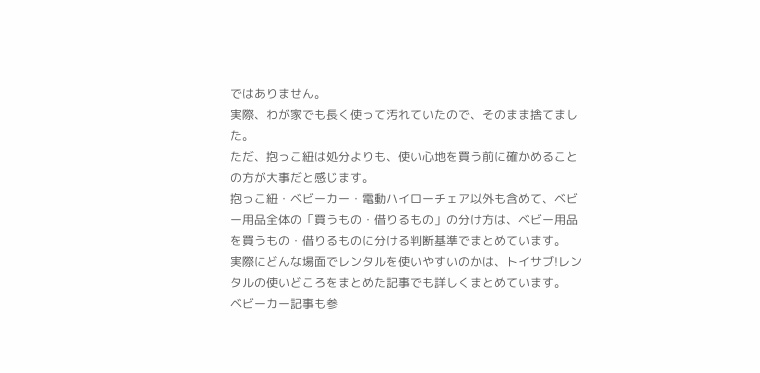ではありません。
実際、わが家でも長く使って汚れていたので、そのまま捨てました。
ただ、抱っこ紐は処分よりも、使い心地を買う前に確かめることの方が大事だと感じます。
抱っこ紐・ベビーカー・電動ハイローチェア以外も含めて、ベビー用品全体の「買うもの・借りるもの」の分け方は、ベビー用品を買うもの・借りるものに分ける判断基準でまとめています。
実際にどんな場面でレンタルを使いやすいのかは、トイサブ!レンタルの使いどころをまとめた記事でも詳しくまとめています。
ベビーカー記事も参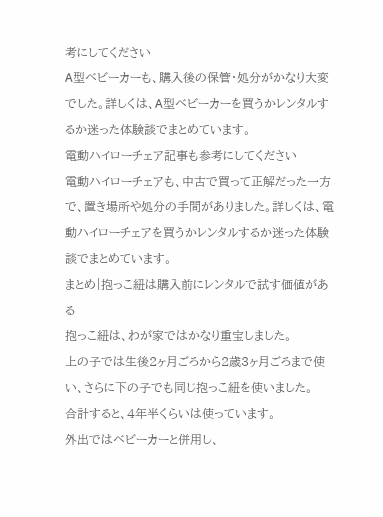考にしてください
A型ベビーカーも、購入後の保管・処分がかなり大変でした。詳しくは、A型ベビーカーを買うかレンタルするか迷った体験談でまとめています。
電動ハイローチェア記事も参考にしてください
電動ハイローチェアも、中古で買って正解だった一方で、置き場所や処分の手間がありました。詳しくは、電動ハイローチェアを買うかレンタルするか迷った体験談でまとめています。
まとめ|抱っこ紐は購入前にレンタルで試す価値がある
抱っこ紐は、わが家ではかなり重宝しました。
上の子では生後2ヶ月ごろから2歳3ヶ月ごろまで使い、さらに下の子でも同じ抱っこ紐を使いました。
合計すると、4年半くらいは使っています。
外出ではベビーカーと併用し、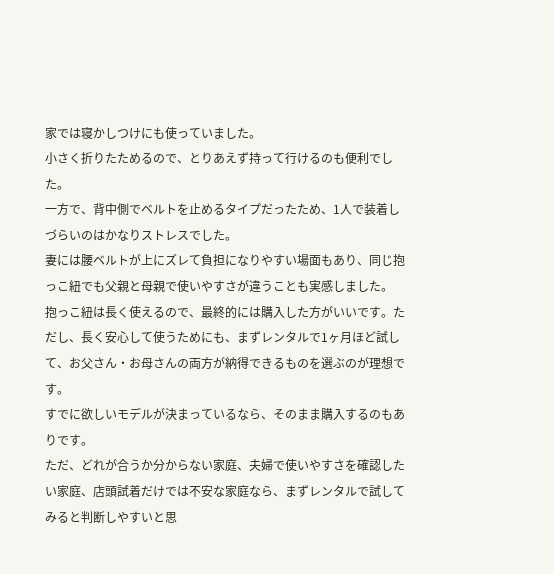家では寝かしつけにも使っていました。
小さく折りたためるので、とりあえず持って行けるのも便利でした。
一方で、背中側でベルトを止めるタイプだったため、1人で装着しづらいのはかなりストレスでした。
妻には腰ベルトが上にズレて負担になりやすい場面もあり、同じ抱っこ紐でも父親と母親で使いやすさが違うことも実感しました。
抱っこ紐は長く使えるので、最終的には購入した方がいいです。ただし、長く安心して使うためにも、まずレンタルで1ヶ月ほど試して、お父さん・お母さんの両方が納得できるものを選ぶのが理想です。
すでに欲しいモデルが決まっているなら、そのまま購入するのもありです。
ただ、どれが合うか分からない家庭、夫婦で使いやすさを確認したい家庭、店頭試着だけでは不安な家庭なら、まずレンタルで試してみると判断しやすいと思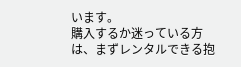います。
購入するか迷っている方は、まずレンタルできる抱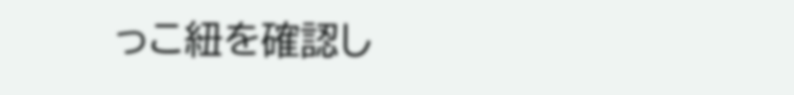っこ紐を確認し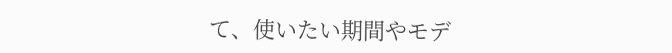て、使いたい期間やモデ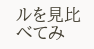ルを見比べてみ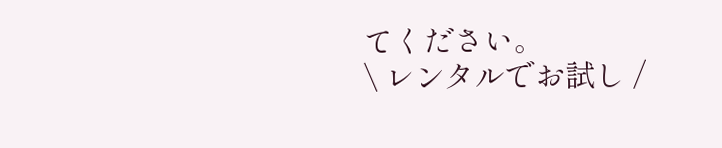てください。
\ レンタルでお試し /